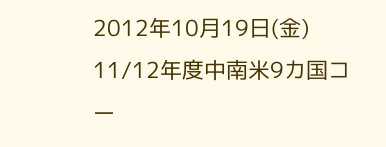2012年10月19日(金)
11/12年度中南米9カ国コー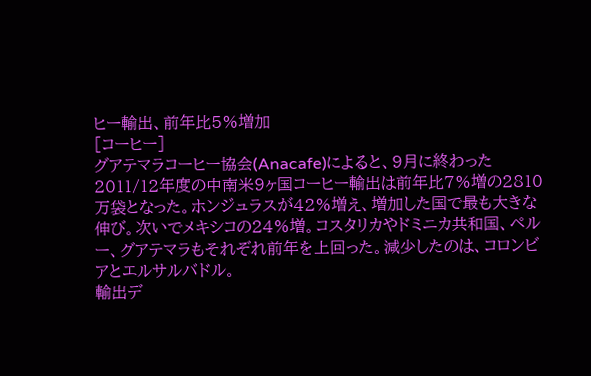ヒー輸出、前年比5%増加
[コーヒー]
グアテマラコーヒー協会(Anacafe)によると、9月に終わった2011/12年度の中南米9ヶ国コーヒー輸出は前年比7%増の2810万袋となった。ホンジュラスが42%増え、増加した国で最も大きな伸び。次いでメキシコの24%増。コスタリカやドミニカ共和国、ペルー、グアテマラもそれぞれ前年を上回った。減少したのは、コロンビアとエルサルバドル。
輸出デ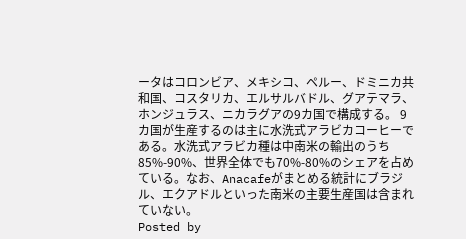ータはコロンビア、メキシコ、ペルー、ドミニカ共和国、コスタリカ、エルサルバドル、グアテマラ、ホンジュラス、ニカラグアの9カ国で構成する。 9カ国が生産するのは主に水洗式アラビカコーヒーである。水洗式アラビカ種は中南米の輸出のうち85%-90%、世界全体でも70%-80%のシェアを占めている。なお、Anacafeがまとめる統計にブラジル、エクアドルといった南米の主要生産国は含まれていない。
Posted by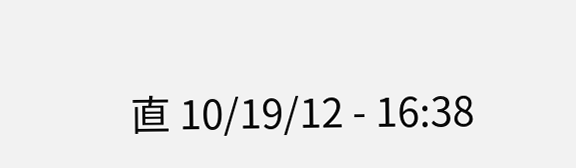直 10/19/12 - 16:38